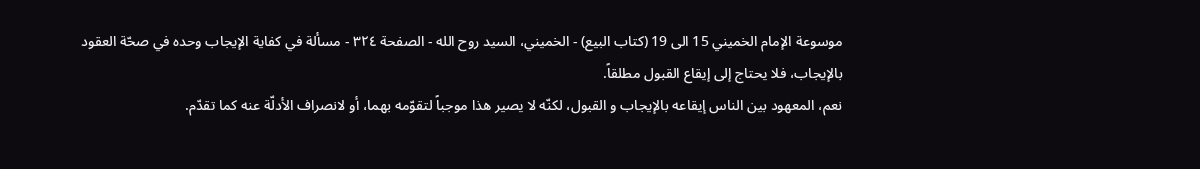موسوعة الإمام الخميني 15 الى 19 (كتاب البيع) - الخميني، السيد روح الله - الصفحة ٣٢٤ - مسألة في كفاية الإيجاب وحده في صحّة العقود
بالإيجاب، فلا يحتاج إلى إيقاع القبول مطلقاً.
نعم، المعهود بين الناس إيقاعه بالإيجاب و القبول، لكنّه لا يصير هذا موجباً لتقوّمه بهما، أو لانصراف الأدلّة عنه كما تقدّم.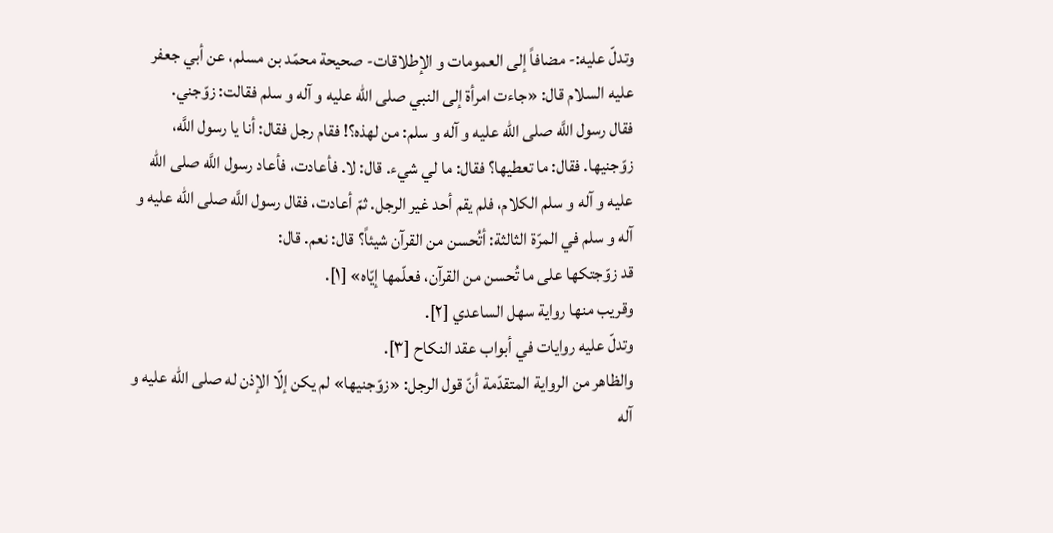وتدلّ عليه:- مضافاً إلى العمومات و الإطلاقات- صحيحة محمّد بن مسلم، عن أبي جعفر عليه السلام قال: «جاءت امرأة إلى النبي صلى الله عليه و آله و سلم فقالت: زوّجني.
فقال رسول اللَّه صلى الله عليه و آله و سلم: من لهذه؟! فقام رجل فقال: أنا يا رسول اللَّه، زوّجنيها. فقال: ما تعطيها؟ فقال: ما لي شيء. قال: لا. فأعادت، فأعاد رسول اللَّه صلى الله عليه و آله و سلم الكلام، فلم يقم أحد غير الرجل. ثمّ أعادت، فقال رسول اللَّه صلى الله عليه و آله و سلم في المرّة الثالثة: أتُحسن من القرآن شيئاً؟ قال: نعم. قال:
قد زوّجتكها على ما تُحسن من القرآن، فعلّمها إيّاه» [١].
وقريب منها رواية سهل الساعدي [٢].
وتدلّ عليه روايات في أبواب عقد النكاح [٣].
والظاهر من الرواية المتقدّمة أنّ قول الرجل: «زوّجنيها» لم يكن إلّا الإذن له صلى الله عليه و آله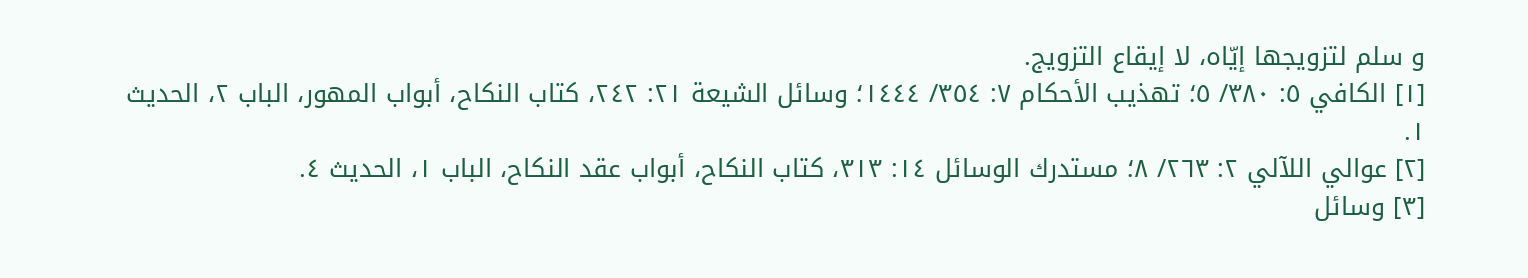و سلم لتزويجها إيّاه، لا إيقاع التزويج.
[١] الكافي ٥: ٣٨٠/ ٥؛ تهذيب الأحكام ٧: ٣٥٤/ ١٤٤٤؛ وسائل الشيعة ٢١: ٢٤٢، كتاب النكاح، أبواب المهور، الباب ٢، الحديث ١.
[٢] عوالي اللآلي ٢: ٢٦٣/ ٨؛ مستدرك الوسائل ١٤: ٣١٣، كتاب النكاح، أبواب عقد النكاح، الباب ١، الحديث ٤.
[٣] وسائل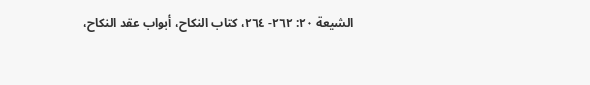الشيعة ٢٠: ٢٦٢- ٢٦٤، كتاب النكاح، أبواب عقد النكاح،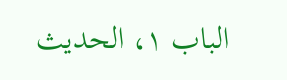الباب ١، الحديث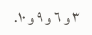٣ و ٦ و ٩ و ١٠.